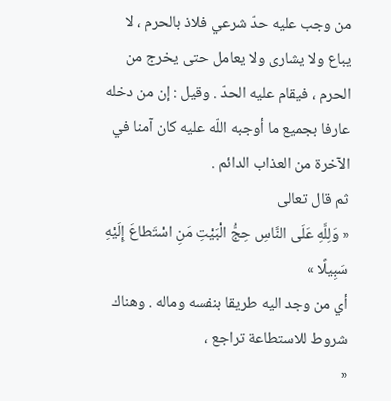من وجب عليه حدّ شرعي فلاذ بالحرم ، لا يباع ولا يشارى ولا يعامل حتى يخرج من الحرم ، فيقام عليه الحدّ . وقيل : إن من دخله عارفا بجميع ما أوجبه اللّه عليه كان آمنا في الآخرة من العذاب الدائم .
ثم قال تعالى
« وَلِلَّهِ عَلَى النَّاسِ حِجُّ الْبَيْتِ مَنِ اسْتَطاعَ إِلَيْهِ سَبِيلًا »
أي من وجد اليه طريقا بنفسه وماله . وهناك شروط للاستطاعة تراجع ،
«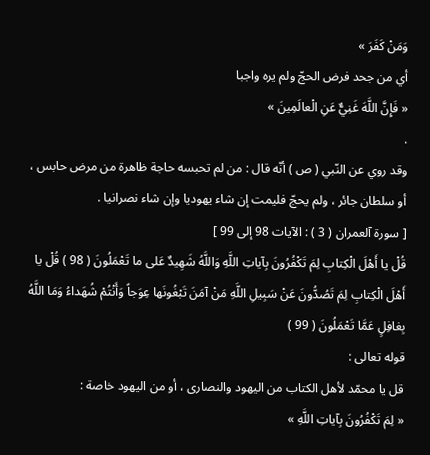وَمَنْ كَفَرَ »
أي من جحد فرض الحجّ ولم يره واجبا
« فَإِنَّ اللَّهَ غَنِيٌّ عَنِ الْعالَمِينَ »
.
وقد روي عن النّبي ( ص ) أنّه قال : من لم تحبسه حاجة ظاهرة من مرض حابس ، أو سلطان جائر ، ولم يحجّ فليمت إن شاء يهوديا وإن شاء نصرانيا .
[ سورة آلعمران ( 3 ) : الآيات 98 إلى 99 ]
قُلْ يا أَهْلَ الْكِتابِ لِمَ تَكْفُرُونَ بِآياتِ اللَّهِ وَاللَّهُ شَهِيدٌ عَلى ما تَعْمَلُونَ ( 98 ) قُلْ يا أَهْلَ الْكِتابِ لِمَ تَصُدُّونَ عَنْ سَبِيلِ اللَّهِ مَنْ آمَنَ تَبْغُونَها عِوَجاً وَأَنْتُمْ شُهَداءُ وَمَا اللَّهُ بِغافِلٍ عَمَّا تَعْمَلُونَ ( 99 )
قوله تعالى :
قل يا محمّد لأهل الكتاب من اليهود والنصارى ، أو من اليهود خاصة :
« لِمَ تَكْفُرُونَ بِآياتِ اللَّهِ »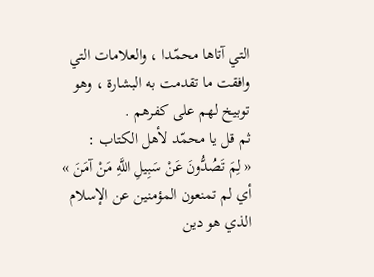التي آتاها محمّدا ، والعلامات التي وافقت ما تقدمت به البشارة ، وهو توبيخ لهم على كفرهم .
ثم قل يا محمّد لأهل الكتاب :
« لِمَ تَصُدُّونَ عَنْ سَبِيلِ اللَّهِ مَنْ آمَنَ »
أي لم تمنعون المؤمنين عن الإسلام الذي هو دين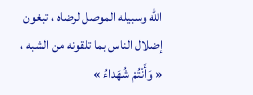اللّه وسبيله الموصل لرضاه ، تبغون إضلال الناس بما تلقونه من الشبه ،
« وَأَنْتُمْ شُهَداءُ »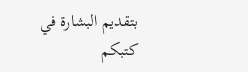بتقديم البشارة في كتبكم